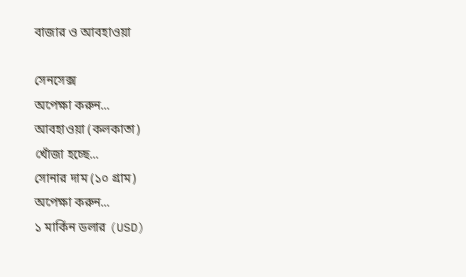বাজার ও আবহাওয়া

সেনসেক্স
অপেক্ষা করুন...
আবহাওয়া (কলকাতা)
খোঁজা হচ্ছে...
সোনার দাম (১০ গ্রাম)
অপেক্ষা করুন...
১ মার্কিন ডলার (USD)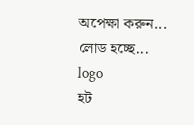অপেক্ষা করুন...
লোড হচ্ছে...
logo
হট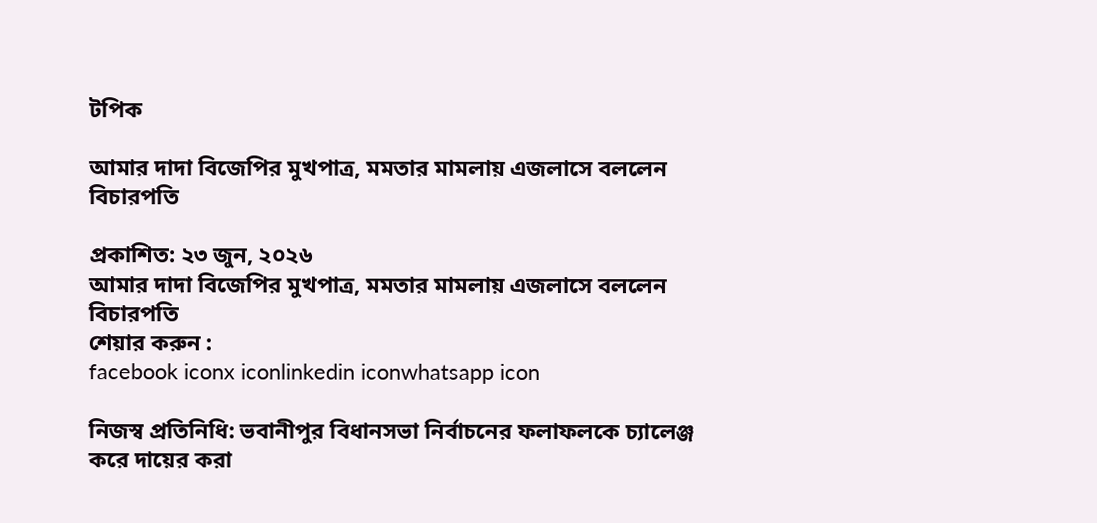টপিক

আমার দাদা বিজেপির মুখপাত্র, মমতার মামলায় এজলাসে বললেন বিচারপতি

প্রকাশিত: ২৩ জুন, ২০২৬
আমার দাদা বিজেপির মুখপাত্র, মমতার মামলায় এজলাসে বললেন বিচারপতি
শেয়ার করুন :
facebook iconx iconlinkedin iconwhatsapp icon

নিজস্ব প্রতিনিধি: ভবানীপুর বিধানসভা নির্বাচনের ফলাফলকে চ্যালেঞ্জ করে দায়ের করা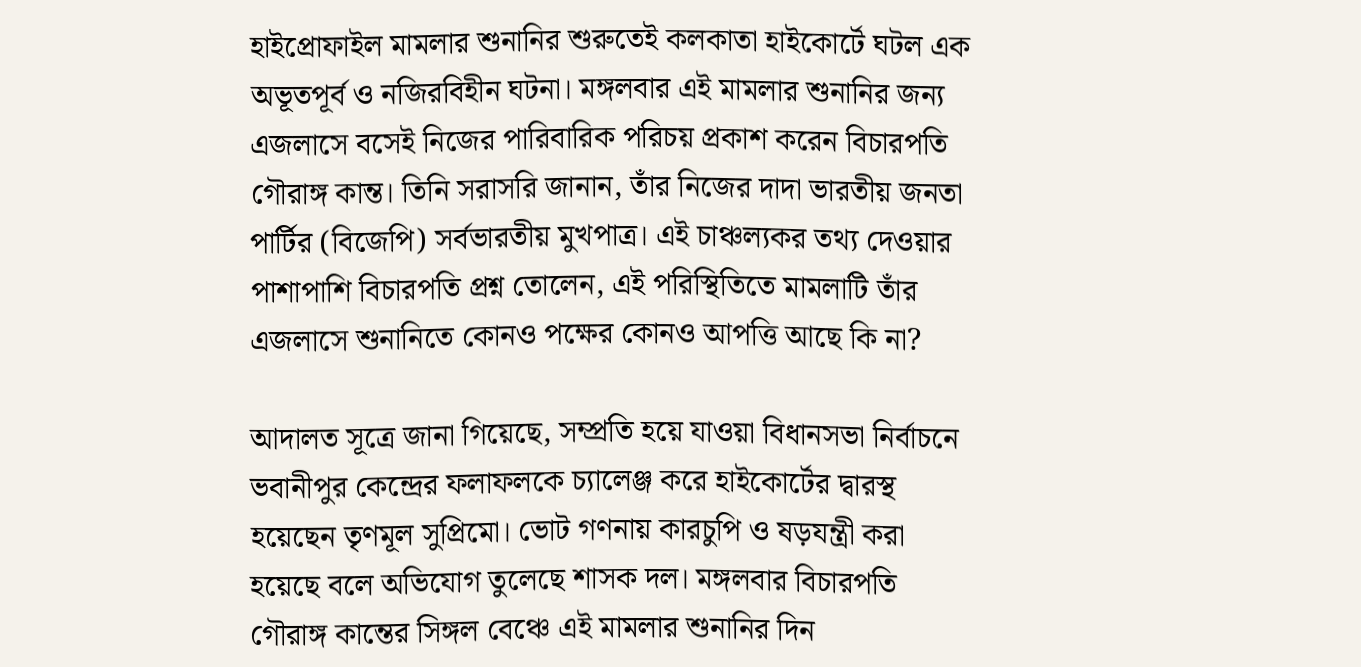হাইপ্রোফাইল মামলার শুনানির শুরুতেই কলকাতা হাইকোর্টে ঘটল এক অভূতপূর্ব ও নজিরবিহীন ঘটনা। মঙ্গলবার এই মামলার শুনানির জন্য এজলাসে বসেই নিজের পারিবারিক পরিচয় প্রকাশ করেন বিচারপতি গৌরাঙ্গ কান্ত। তিনি সরাসরি জানান, তাঁর নিজের দাদা ভারতীয় জনতা পার্টির (বিজেপি) সর্বভারতীয় মুখপাত্র। এই চাঞ্চল্যকর তথ্য দেওয়ার পাশাপাশি বিচারপতি প্রশ্ন তোলেন, এই পরিস্থিতিতে মামলাটি তাঁর এজলাসে শুনানিতে কোনও পক্ষের কোনও আপত্তি আছে কি না?

আদালত সূত্রে জানা গিয়েছে, সম্প্রতি হয়ে যাওয়া বিধানসভা নির্বাচনে ভবানীপুর কেন্দ্রের ফলাফলকে চ্যালেঞ্জ করে হাইকোর্টের দ্বারস্থ হয়েছেন তৃণমূল সুপ্রিমো। ভোট গণনায় কারচুপি ও ষড়যন্ত্রী করা হয়েছে বলে অভিযোগ তুলেছে শাসক দল। মঙ্গলবার বিচারপতি গৌরাঙ্গ কান্তের সিঙ্গল বেঞ্চে এই মামলার শুনানির দিন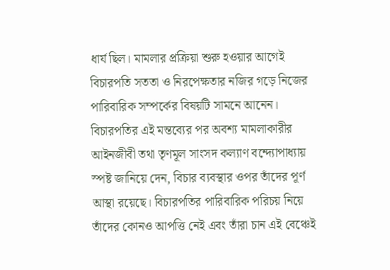ধার্য ছিল। মামলার প্রক্রিয়া শুরু হওয়ার আগেই বিচারপতি সততা ও নিরপেক্ষতার নজির গড়ে নিজের পারিবারিক সম্পর্কের বিষয়টি সামনে আনেন।
বিচারপতির এই মন্তব্যের পর অবশ্য মামলাকারীর আইনজীবী তথা তৃণমূল সাংসদ কল্যাণ বন্দ্যোপাধ্যায় স্পষ্ট জানিয়ে দেন, বিচার ব্যবস্থার ওপর তাঁদের পূর্ণ আস্থা রয়েছে। বিচারপতির পারিবারিক পরিচয় নিয়ে তাঁদের কোনও আপত্তি নেই এবং তাঁরা চান এই বেঞ্চেই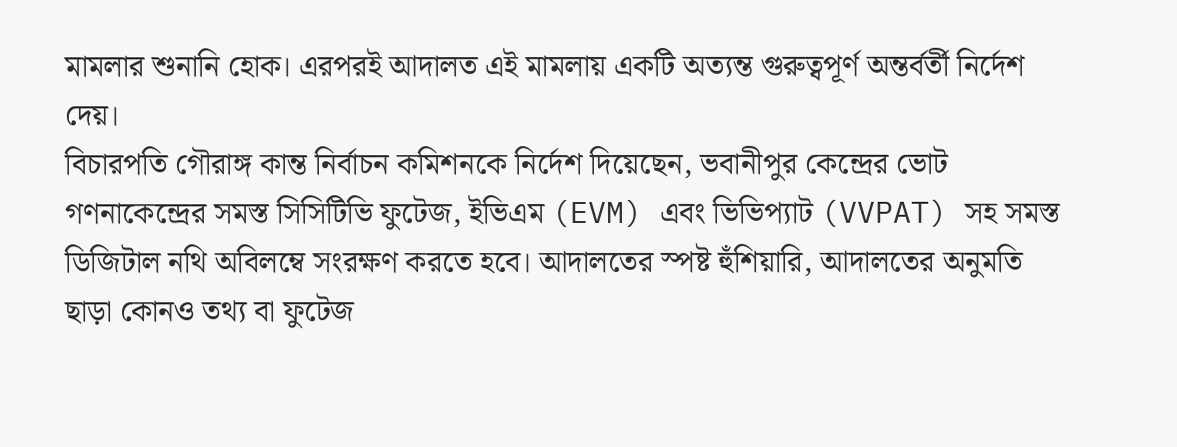মামলার শুনানি হোক। এরপরই আদালত এই মামলায় একটি অত্যন্ত গুরুত্বপূর্ণ অন্তর্বর্তী নির্দেশ দেয়।
বিচারপতি গৌরাঙ্গ কান্ত নির্বাচন কমিশনকে নির্দেশ দিয়েছেন, ভবানীপুর কেন্দ্রের ভোট গণনাকেন্দ্রের সমস্ত সিসিটিভি ফুটেজ, ইভিএম (EVM) এবং ভিভিপ্যাট (VVPAT) সহ সমস্ত ডিজিটাল নথি অবিলম্বে সংরক্ষণ করতে হবে। আদালতের স্পষ্ট হুঁশিয়ারি, আদালতের অনুমতি ছাড়া কোনও তথ্য বা ফুটেজ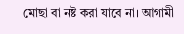মোছা বা নষ্ট করা যাবে না। আগামী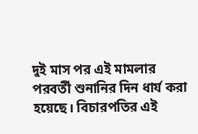দুই মাস পর এই মামলার পরবর্তী শুনানির দিন ধার্য করা হয়েছে। বিচারপতির এই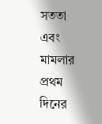সততা এবং মামলার প্রথম দিনের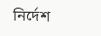নির্দেশ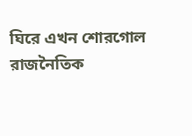ঘিরে এখন শোরগোল রাজনৈতিক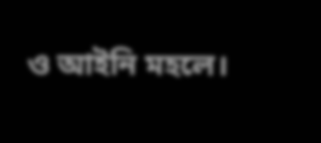ও আইনি মহলে।